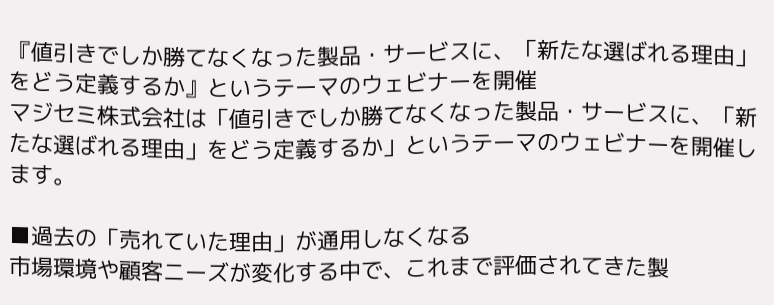『値引きでしか勝てなくなった製品・サービスに、「新たな選ばれる理由」をどう定義するか』というテーマのウェビナーを開催
マジセミ株式会社は「値引きでしか勝てなくなった製品・サービスに、「新たな選ばれる理由」をどう定義するか」というテーマのウェビナーを開催します。

■過去の「売れていた理由」が通用しなくなる
市場環境や顧客ニーズが変化する中で、これまで評価されてきた製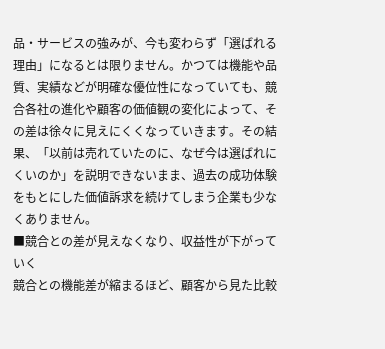品・サービスの強みが、今も変わらず「選ばれる理由」になるとは限りません。かつては機能や品質、実績などが明確な優位性になっていても、競合各社の進化や顧客の価値観の変化によって、その差は徐々に見えにくくなっていきます。その結果、「以前は売れていたのに、なぜ今は選ばれにくいのか」を説明できないまま、過去の成功体験をもとにした価値訴求を続けてしまう企業も少なくありません。
■競合との差が見えなくなり、収益性が下がっていく
競合との機能差が縮まるほど、顧客から見た比較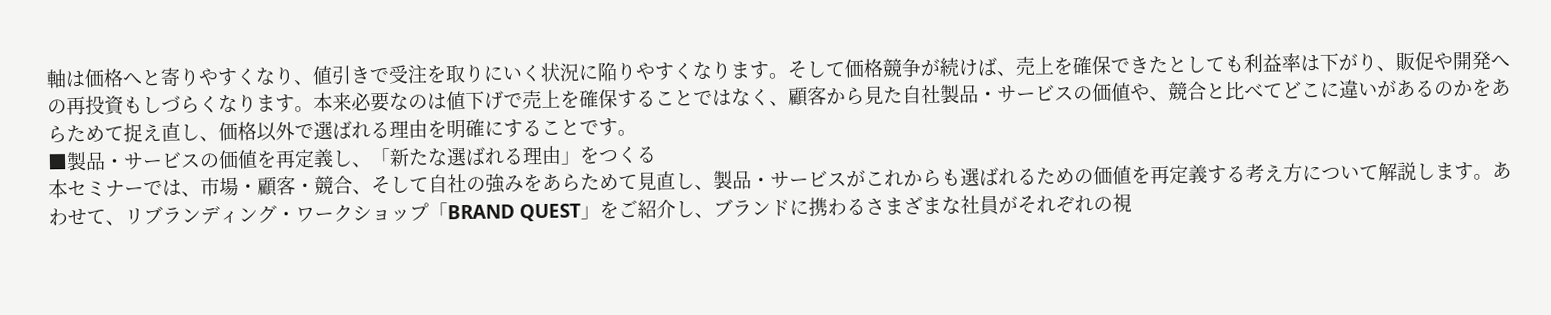軸は価格へと寄りやすくなり、値引きで受注を取りにいく状況に陥りやすくなります。そして価格競争が続けば、売上を確保できたとしても利益率は下がり、販促や開発への再投資もしづらくなります。本来必要なのは値下げで売上を確保することではなく、顧客から見た自社製品・サービスの価値や、競合と比べてどこに違いがあるのかをあらためて捉え直し、価格以外で選ばれる理由を明確にすることです。
■製品・サービスの価値を再定義し、「新たな選ばれる理由」をつくる
本セミナーでは、市場・顧客・競合、そして自社の強みをあらためて見直し、製品・サービスがこれからも選ばれるための価値を再定義する考え方について解説します。あわせて、リブランディング・ワークショップ「BRAND QUEST」をご紹介し、ブランドに携わるさまざまな社員がそれぞれの視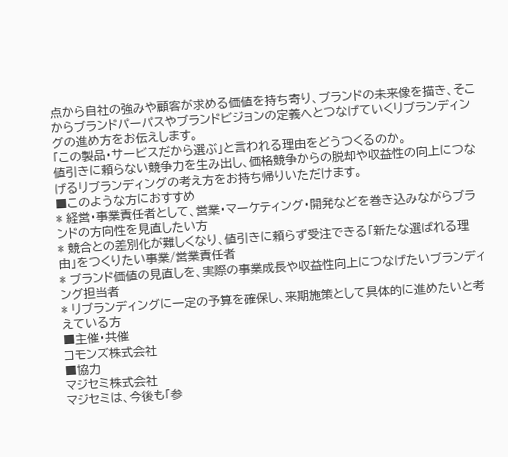点から自社の強みや顧客が求める価値を持ち寄り、ブランドの未来像を描き、そこからブランドパーパスやブランドビジョンの定義へとつなげていくリブランディングの進め方をお伝えします。
「この製品・サービスだから選ぶ」と言われる理由をどうつくるのか。
値引きに頼らない競争力を生み出し、価格競争からの脱却や収益性の向上につなげるリブランディングの考え方をお持ち帰りいただけます。
■このような方におすすめ
* 経営・事業責任者として、営業・マーケティング・開発などを巻き込みながらブランドの方向性を見直したい方
* 競合との差別化が難しくなり、値引きに頼らず受注できる「新たな選ばれる理由」をつくりたい事業/営業責任者
* ブランド価値の見直しを、実際の事業成長や収益性向上につなげたいブランディング担当者
* リブランディングに一定の予算を確保し、来期施策として具体的に進めたいと考えている方
■主催・共催
コモンズ株式会社
■協力
マジセミ株式会社
マジセミは、今後も「参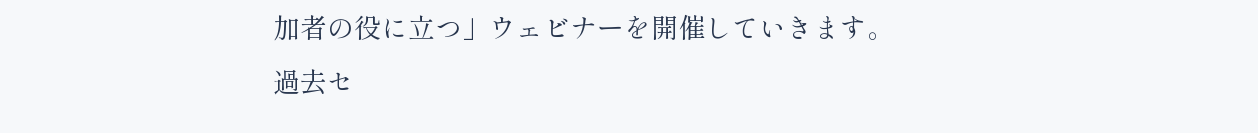加者の役に立つ」ウェビナーを開催していきます。
過去セ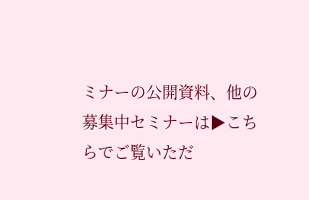ミナーの公開資料、他の募集中セミナーは▶こちらでご覧いただ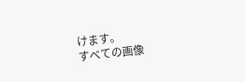けます。
すべての画像